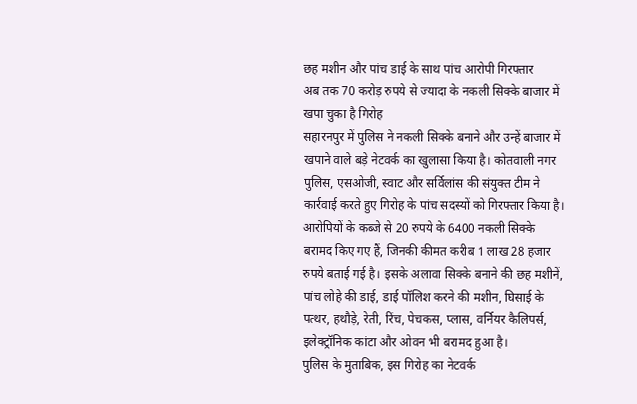छह मशीन और पांच डाई के साथ पांच आरोपी गिरफ्तार
अब तक 70 करोड़ रुपये से ज्यादा के नकली सिक्के बाजार में खपा चुका है गिरोह
सहारनपुर में पुलिस ने नकली सिक्के बनाने और उन्हें बाजार में खपाने वाले बड़े नेटवर्क का खुलासा किया है। कोतवाली नगर पुलिस, एसओजी, स्वाट और सर्विलांस की संयुक्त टीम ने कार्रवाई करते हुए गिरोह के पांच सदस्यों को गिरफ्तार किया है। आरोपियों के कब्जे से 20 रुपये के 6400 नकली सिक्के बरामद किए गए हैं, जिनकी कीमत करीब 1 लाख 28 हजार रुपये बताई गई है। इसके अलावा सिक्के बनाने की छह मशीनें, पांच लोहे की डाई, डाई पॉलिश करने की मशीन, घिसाई के पत्थर, हथौड़े, रेती, रिंच, पेचकस, प्लास, वर्नियर कैलिपर्स, इलेक्ट्रॉनिक कांटा और ओवन भी बरामद हुआ है।
पुलिस के मुताबिक, इस गिरोह का नेटवर्क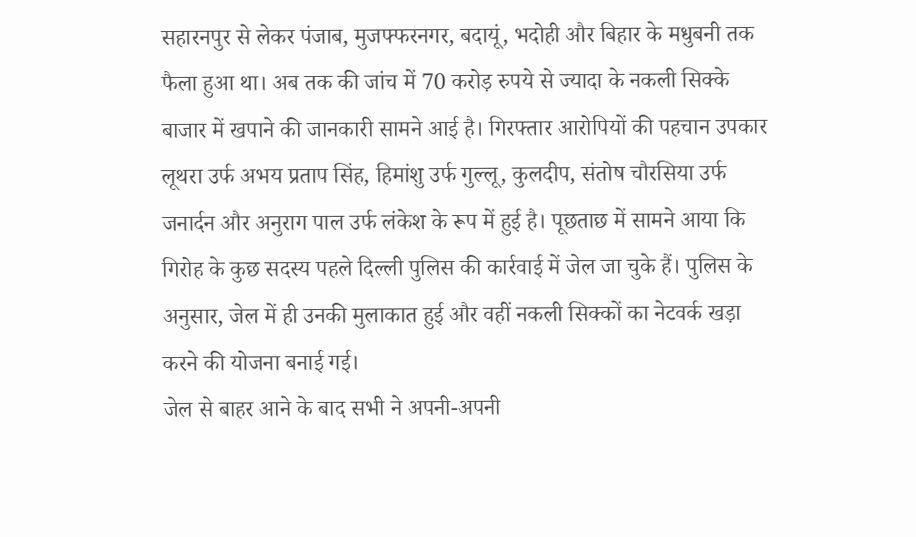सहारनपुर से लेकर पंजाब, मुजफ्फरनगर, बदायूं, भदोही और बिहार के मधुबनी तक फैला हुआ था। अब तक की जांच में 70 करोड़ रुपये से ज्यादा के नकली सिक्के बाजार में खपाने की जानकारी सामने आई है। गिरफ्तार आरोपियों की पहचान उपकार लूथरा उर्फ अभय प्रताप सिंह, हिमांशु उर्फ गुल्लू, कुलदीप, संतोष चौरसिया उर्फ जनार्दन और अनुराग पाल उर्फ लंकेश के रूप में हुई है। पूछताछ में सामने आया कि गिरोह के कुछ सदस्य पहले दिल्ली पुलिस की कार्रवाई में जेल जा चुके हैं। पुलिस के अनुसार, जेल में ही उनकी मुलाकात हुई और वहीं नकली सिक्कों का नेटवर्क खड़ा करने की योजना बनाई गई।
जेल से बाहर आने के बाद सभी ने अपनी-अपनी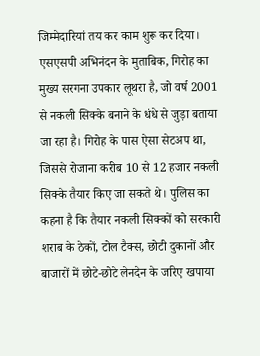जिम्मेदारियां तय कर काम शुरू कर दिया। एसएसपी अभिनंदन के मुताबिक, गिरोह का मुख्य सरगना उपकार लूथरा है, जो वर्ष 2001 से नकली सिक्के बनाने के धंधे से जुड़ा बताया जा रहा है। गिरोह के पास ऐसा सेटअप था, जिससे रोजाना करीब 10 से 12 हजार नकली सिक्के तैयार किए जा सकते थे। पुलिस का कहना है कि तैयार नकली सिक्कों को सरकारी शराब के ठेकों, टोल टैक्स, छोटी दुकानों और बाजारों में छोटे-छोटे लेनदेन के जरिए खपाया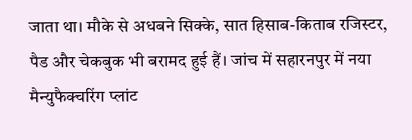जाता था। मौके से अधबने सिक्के, सात हिसाब-किताब रजिस्टर, पैड और चेकबुक भी बरामद हुई हैं। जांच में सहारनपुर में नया मैन्युफैक्चरिंग प्लांट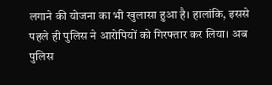लगाने की योजना का भी खुलासा हुआ है। हालांकि, इससे पहले ही पुलिस ने आरोपियों को गिरफ्तार कर लिया। अब पुलिस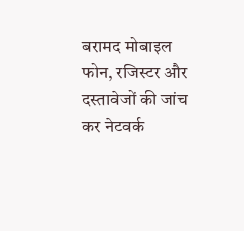बरामद मोबाइल फोन, रजिस्टर और दस्तावेजों की जांच कर नेटवर्क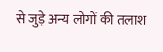से जुड़े अन्य लोगों की तलाश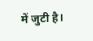में जुटी है।